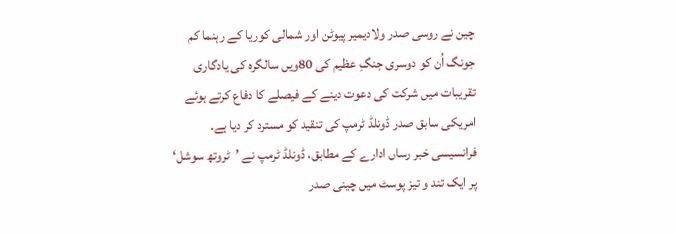چین نے روسی صدر ولادیمیر پیوٹن اور شمالی کوریا کے رہنما کم جونگ اُن کو دوسری جنگِ عظیم کی 80ویں سالگرہ کی یادگاری تقریبات میں شرکت کی دعوت دینے کے فیصلے کا دفاع کرتے ہوئے امریکی سابق صدر ڈونلڈ ٹرمپ کی تنقید کو مسترد کر دیا ہے۔
فرانسیسی خبر رساں ادارے کے مطابق، ڈونلڈ ٹرمپ نے ’ٹروتھ سوشل‘ پر ایک تند و تیز پوسٹ میں چینی صدر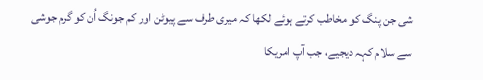شی جن پنگ کو مخاطب کرتے ہوئے لکھا کہ میری طرف سے پیوٹن اور کم جونگ اُن کو گرم جوشی سے سلام کہہ دیجیے، جب آپ امریکا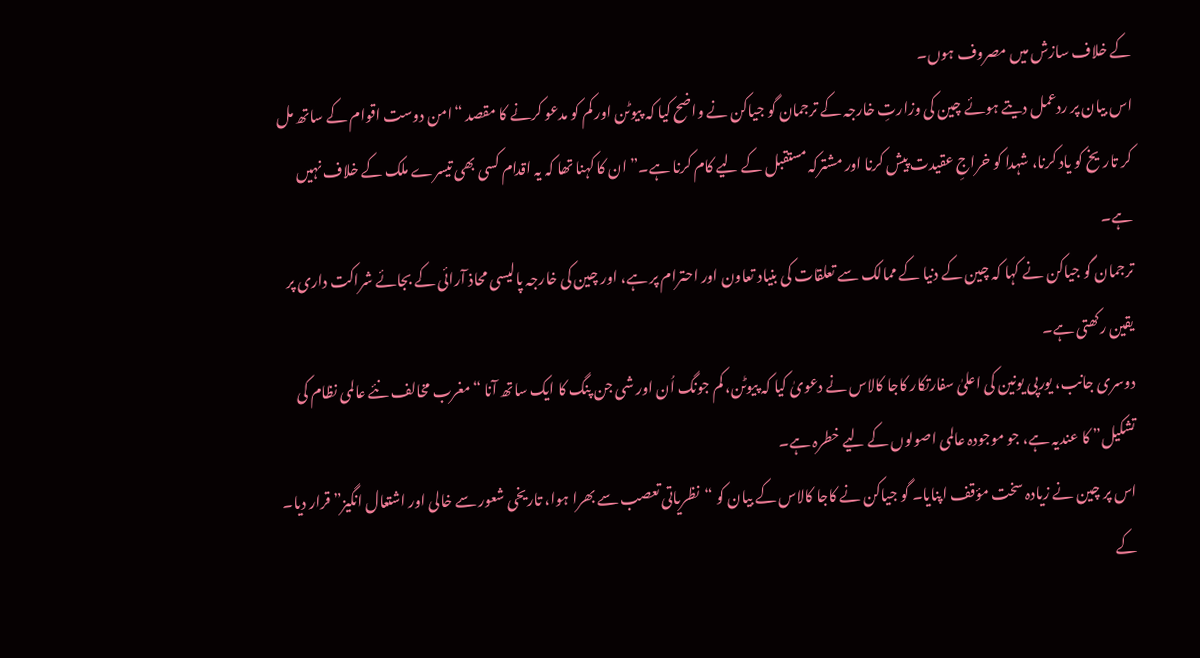کے خلاف سازش میں مصروف ہوں۔
اس بیان پر ردعمل دیتے ہوئے چین کی وزارتِ خارجہ کے ترجمان گو جیاکن نے واضح کیا کہ پیوٹن اور کم کو مدعو کرنے کا مقصد “امن دوست اقوام کے ساتھ مل کر تاریخ کو یاد کرنا، شہدا کو خراجِ عقیدت پیش کرنا اور مشترکہ مستقبل کے لیے کام کرنا ہے۔” ان کا کہنا تھا کہ یہ اقدام کسی بھی تیسرے ملک کے خلاف نہیں ہے۔
ترجمان گو جیاکن نے کہا کہ چین کے دنیا کے ممالک سے تعلقات کی بنیاد تعاون اور احترام پر ہے، اور چین کی خارجہ پالیسی محاذ آرائی کے بجائے شراکت داری پر یقین رکھتی ہے۔
دوسری جانب، یورپی یونین کی اعلیٰ سفارتکار کاجا کالاس نے دعویٰ کیا کہ پیوٹن، کم جونگ اُن اور شی جن پنگ کا ایک ساتھ آنا “مغرب مخالف نئے عالمی نظام کی تشکیل” کا عندیہ ہے، جو موجودہ عالمی اصولوں کے لیے خطرہ ہے۔
اس پر چین نے زیادہ سخت مؤقف اپنایا۔ گو جیاکن نے کاجا کالاس کے بیان کو “نظریاتی تعصب سے بھرا ہوا، تاریخی شعور سے خالی اور اشتعال انگیز” قرار دیا۔
کے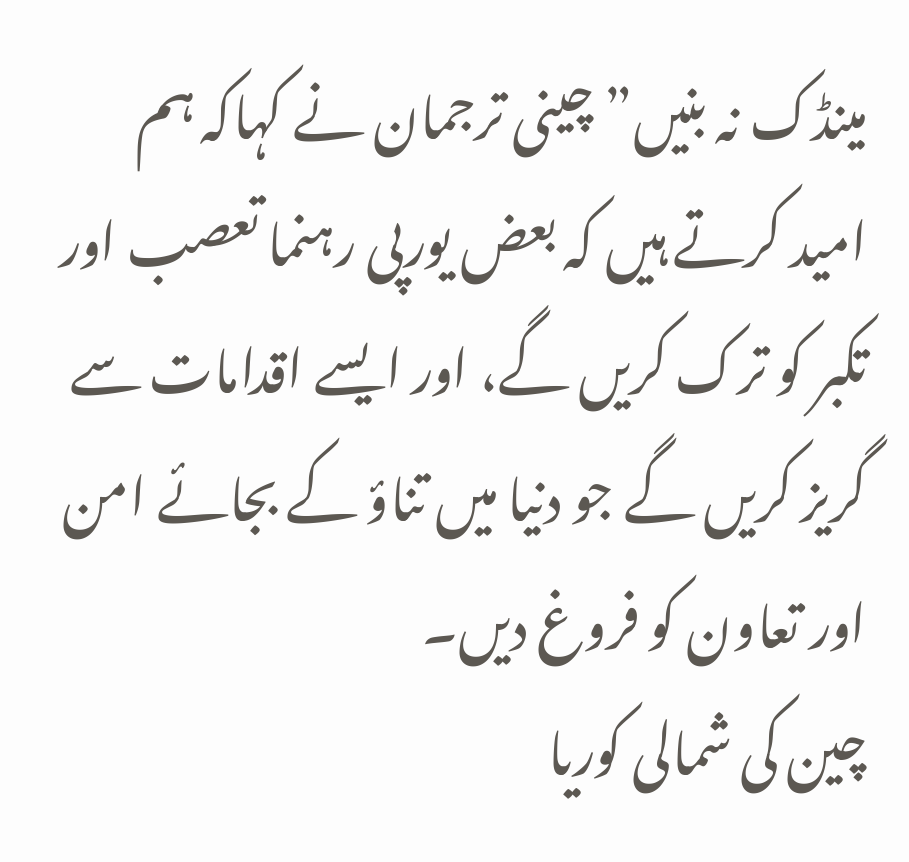مینڈک نہ بنیں” چینی ترجمان نے کہاکہ ہم امید کرتے ہیں کہ بعض یورپی رہنما تعصب اور تکبر کو ترک کریں گے، اور ایسے اقدامات سے گریز کریں گے جو دنیا میں تناؤ کے بجائے امن اور تعاون کو فروغ دیں۔
چین کی شمالی کوریا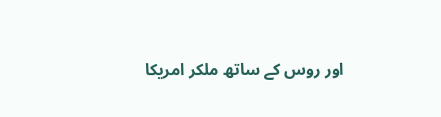اور روس کے ساتھ ملکر امریکا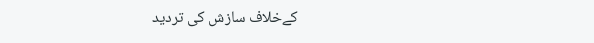کےخلاف سازش کی تردید